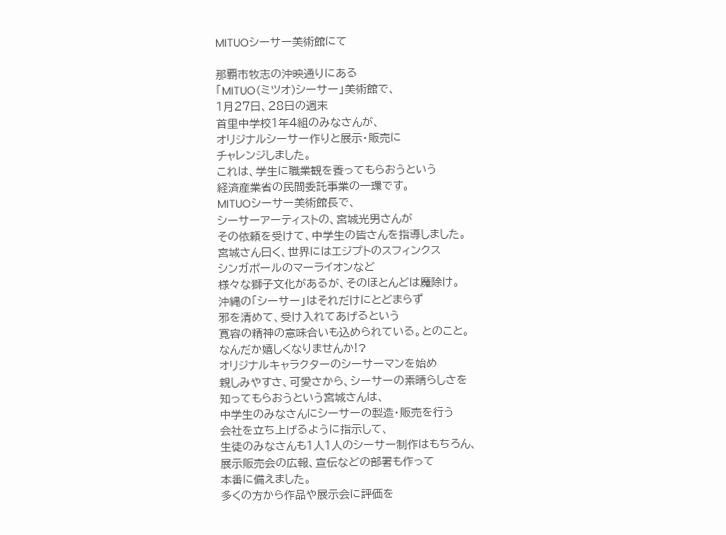MITUOシーサー美術館にて

那覇市牧志の沖映通りにある
「MITUO(ミツオ)シーサー」美術館で、
1月27日、28日の週末
首里中学校1年4組のみなさんが、
オリジナルシーサー作りと展示・販売に
チャレンジしました。
これは、学生に職業観を養ってもらおうという
経済産業省の民間委託事業の一環です。
MITUOシーサー美術館長で、
シーサーアーティストの、宮城光男さんが
その依頼を受けて、中学生の皆さんを指導しました。
宮城さん曰く、世界にはエジプトのスフィンクス
シンガポールのマーライオンなど
様々な獅子文化があるが、そのほとんどは魔除け。
沖縄の「シーサー」はそれだけにとどまらず
邪を清めて、受け入れてあげるという
寛容の精神の意味合いも込められている。とのこと。
なんだか嬉しくなりませんか!?
オリジナルキャラクターのシーサーマンを始め
親しみやすさ、可愛さから、シーサーの素晴らしさを
知ってもらおうという宮城さんは、
中学生のみなさんにシーサーの製造・販売を行う
会社を立ち上げるように指示して、
生徒のみなさんも1人1人のシーサー制作はもちろん、
展示販売会の広報、宣伝などの部署も作って
本番に備えました。
多くの方から作品や展示会に評価を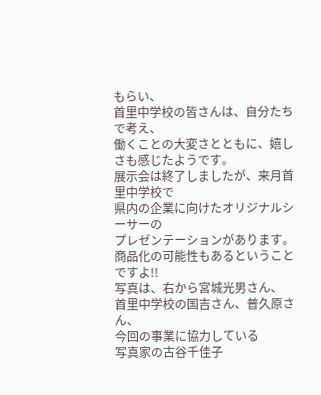もらい、
首里中学校の皆さんは、自分たちで考え、
働くことの大変さとともに、嬉しさも感じたようです。
展示会は終了しましたが、来月首里中学校で
県内の企業に向けたオリジナルシーサーの
プレゼンテーションがあります。
商品化の可能性もあるということですよ!!
写真は、右から宮城光男さん、
首里中学校の国吉さん、普久原さん、
今回の事業に協力している
写真家の古谷千佳子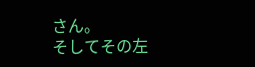さん。
そしてその左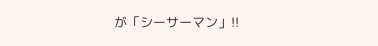が「シーサーマン」!!